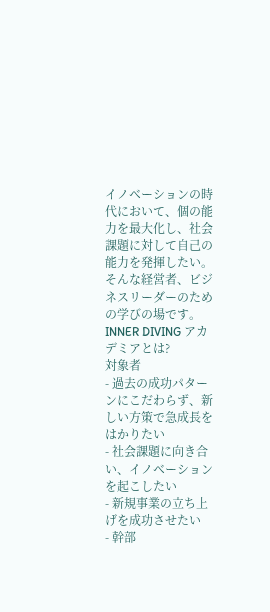イノベーションの時代において、個の能力を最大化し、社会課題に対して自己の能力を発揮したい。
そんな経営者、ビジネスリーダーのための学びの場です。
INNER DIVING アカデミアとは?
対象者
- 過去の成功パターンにこだわらず、新しい方策で急成長をはかりたい
- 社会課題に向き合い、イノベーションを起こしたい
- 新規事業の立ち上げを成功させたい
- 幹部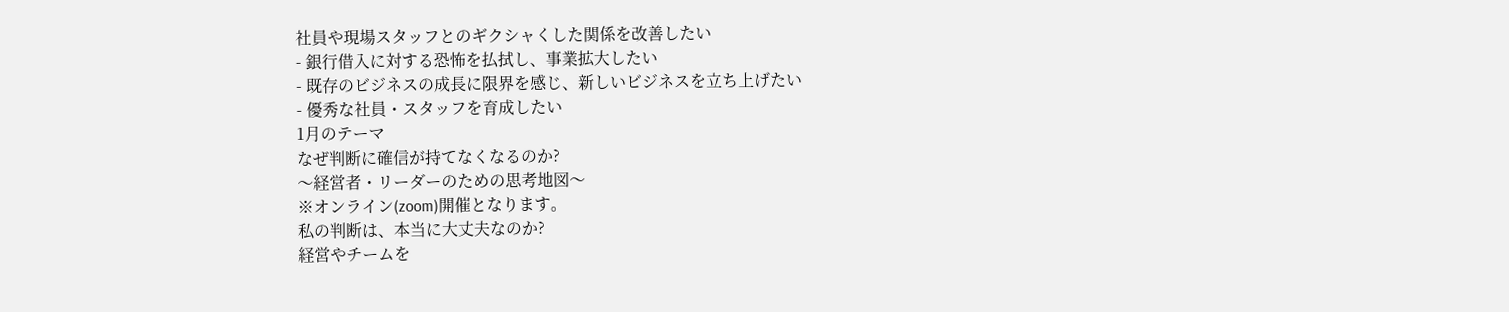社員や現場スタッフとのギクシャくした関係を改善したい
- 銀行借入に対する恐怖を払拭し、事業拡大したい
- 既存のビジネスの成長に限界を感じ、新しいビジネスを立ち上げたい
- 優秀な社員・スタッフを育成したい
1月のテーマ
なぜ判断に確信が持てなくなるのか?
〜経営者・リーダーのための思考地図〜
※オンライン(zoom)開催となります。
私の判断は、本当に大丈夫なのか?
経営やチームを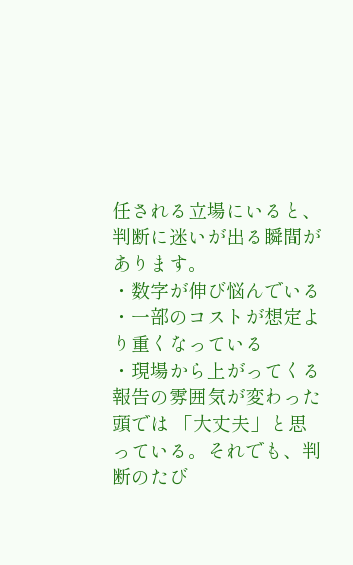任される立場にいると、判断に迷いが出る瞬間があります。
・数字が伸び悩んでいる
・一部のコストが想定より重くなっている
・現場から上がってくる報告の雰囲気が変わった
頭では 「大丈夫」と思っている。それでも、判断のたび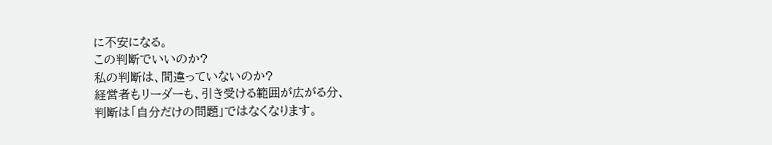に不安になる。
この判断でいいのか?
私の判断は、間違っていないのか?
経営者もリーダーも、引き受ける範囲が広がる分、
判断は「自分だけの問題」ではなくなります。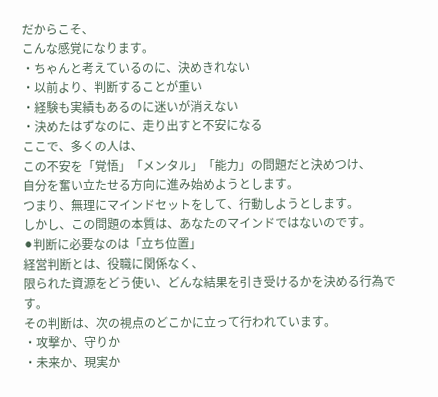だからこそ、
こんな感覚になります。
・ちゃんと考えているのに、決めきれない
・以前より、判断することが重い
・経験も実績もあるのに迷いが消えない
・決めたはずなのに、走り出すと不安になる
ここで、多くの人は、
この不安を「覚悟」「メンタル」「能力」の問題だと決めつけ、
自分を奮い立たせる方向に進み始めようとします。
つまり、無理にマインドセットをして、行動しようとします。
しかし、この問題の本質は、あなたのマインドではないのです。
⚫判断に必要なのは「立ち位置」
経営判断とは、役職に関係なく、
限られた資源をどう使い、どんな結果を引き受けるかを決める行為です。
その判断は、次の視点のどこかに立って行われています。
・攻撃か、守りか
・未来か、現実か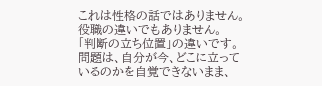これは性格の話ではありません。役職の違いでもありません。
「判断の立ち位置」の違いです。
問題は、自分が今、どこに立っているのかを自覚できないまま、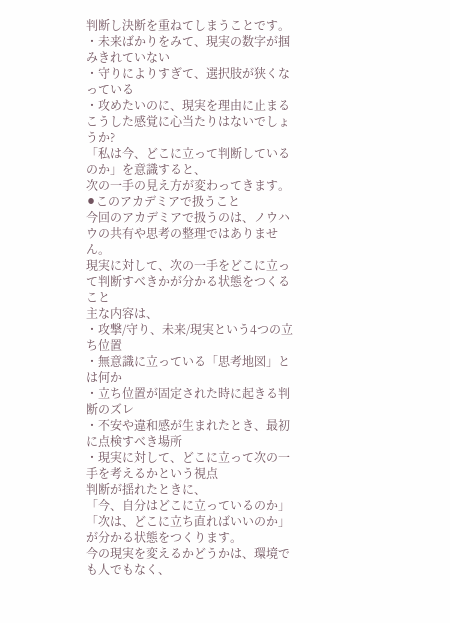判断し決断を重ねてしまうことです。
・未来ばかりをみて、現実の数字が掴みきれていない
・守りによりすぎて、選択肢が狭くなっている
・攻めたいのに、現実を理由に止まる
こうした感覚に心当たりはないでしょうか?
「私は今、どこに立って判断しているのか」を意識すると、
次の一手の見え方が変わってきます。
⚫このアカデミアで扱うこと
今回のアカデミアで扱うのは、ノウハウの共有や思考の整理ではありません。
現実に対して、次の一手をどこに立って判断すべきかが分かる状態をつくること
主な内容は、
・攻撃/守り、未来/現実という4つの立ち位置
・無意識に立っている「思考地図」とは何か
・立ち位置が固定された時に起きる判断のズレ
・不安や違和感が生まれたとき、最初に点検すべき場所
・現実に対して、どこに立って次の一手を考えるかという視点
判断が揺れたときに、
「今、自分はどこに立っているのか」
「次は、どこに立ち直ればいいのか」が分かる状態をつくります。
今の現実を変えるかどうかは、環境でも人でもなく、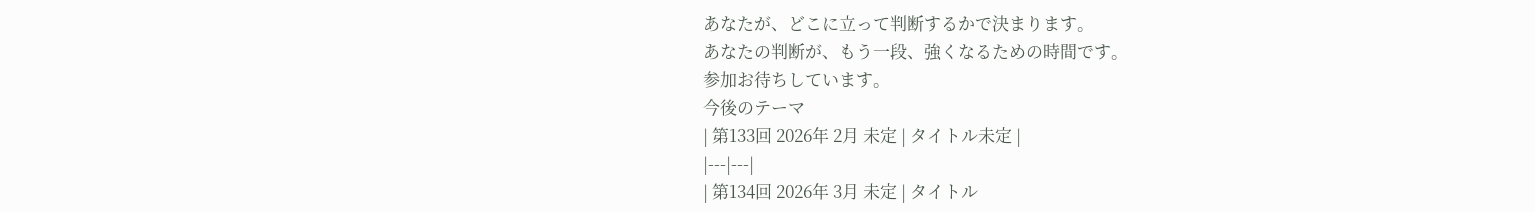あなたが、どこに立って判断するかで決まります。
あなたの判断が、もう一段、強くなるための時間です。
参加お待ちしています。
今後のテーマ
| 第133回 2026年 2月 未定 | タイトル未定 |
|---|---|
| 第134回 2026年 3月 未定 | タイトル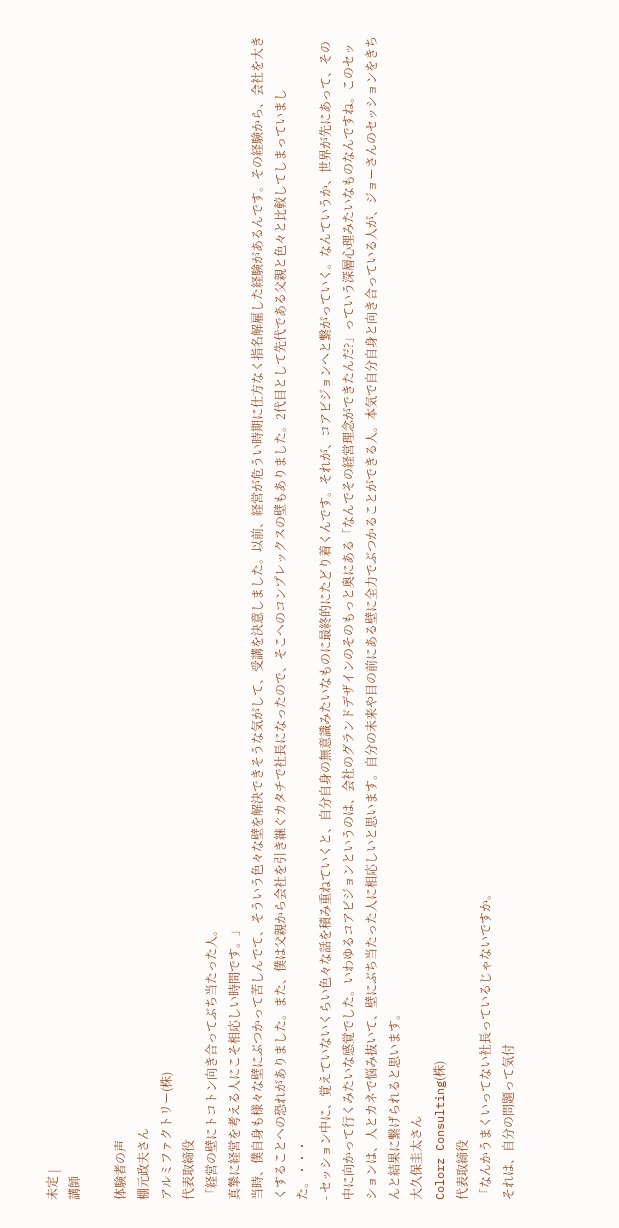未定 |
講師

体験者の声
棚元政夫さん
アルミファクトリー(株)
代表取締役
「経営の壁にトコトン向き合ってぶち当たった人。
真摯に経営を考える人にこそ相応しい時間です。」
当時、僕自身も様々な壁にぶつかって苦しんでて、そういう色々な壁を解決できそうな気がして、受講を決意しました。以前、経営が危うい時期に仕方なく指名解雇した経験があるんです。その経験から、会社を大きくすることへの恐れがありました。また、僕は父親から会社を引き継ぐカタチで社長になったので、そこへのコンプレックスの壁もありました。2代目として先代である父親と色々と比較してしまっていました。・・・
- セッション中に、覚えていないくらい色々な話を積み重ねていくと、自分自身の無意識みたいなものに最終的にたどり着くんです。それが、コアビジョンへと繋がっていく。なんていうか、世界が先にあって、その中に向かって行くみたいな感覚でした。いわゆるコアビジョンというのは、会社のグランドデザインのそのもっと奥にある「なんでその経営理念ができたんだ?」っていう深層心理みたいなものなんですね。このセッションは、人とカネで悩み抜いて、壁にぶち当たった人に相応しいと思います。自分の未来や目の前にある壁に全力でぶつかることができる人。本気で自分自身と向き合っている人が、ジョーさんのセッションをきちんと結果に繋げられると思います。
大久保圭太さん
Colorz Consulting(株)
代表取締役
「なんかうまくいってない社長っているじゃないですか。
それは、自分の問題って気付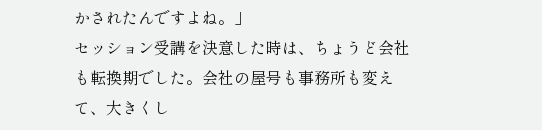かされたんですよね。」
セッション受講を決意した時は、ちょうど会社も転換期でした。会社の屋号も事務所も変えて、大きくし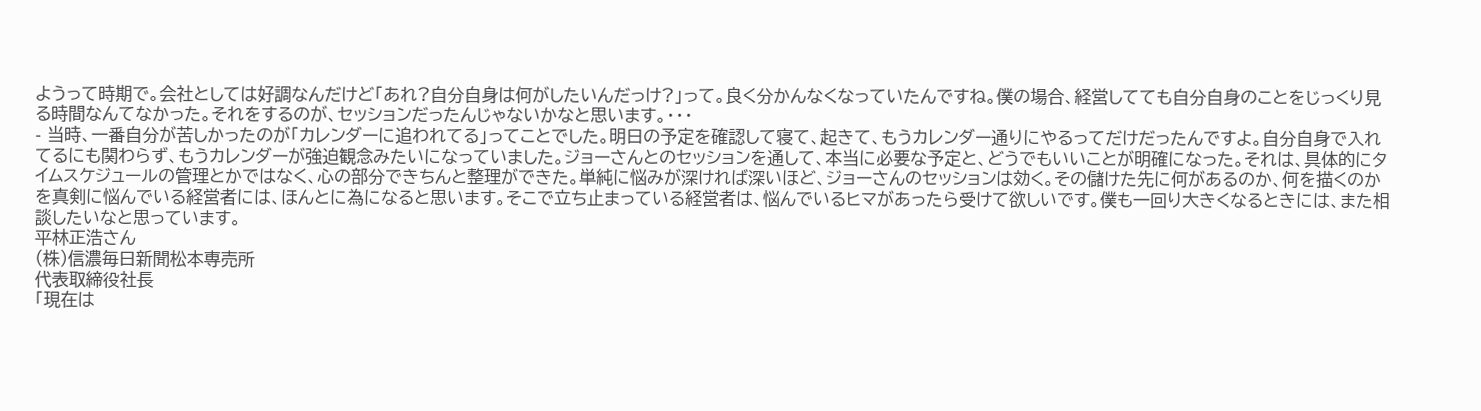ようって時期で。会社としては好調なんだけど「あれ?自分自身は何がしたいんだっけ?」って。良く分かんなくなっていたんですね。僕の場合、経営してても自分自身のことをじっくり見る時間なんてなかった。それをするのが、セッションだったんじゃないかなと思います。・・・
- 当時、一番自分が苦しかったのが「カレンダーに追われてる」ってことでした。明日の予定を確認して寝て、起きて、もうカレンダー通りにやるってだけだったんですよ。自分自身で入れてるにも関わらず、もうカレンダーが強迫観念みたいになっていました。ジョーさんとのセッションを通して、本当に必要な予定と、どうでもいいことが明確になった。それは、具体的にタイムスケジュールの管理とかではなく、心の部分できちんと整理ができた。単純に悩みが深ければ深いほど、ジョーさんのセッションは効く。その儲けた先に何があるのか、何を描くのかを真剣に悩んでいる経営者には、ほんとに為になると思います。そこで立ち止まっている経営者は、悩んでいるヒマがあったら受けて欲しいです。僕も一回り大きくなるときには、また相談したいなと思っています。
平林正浩さん
(株)信濃毎日新聞松本専売所
代表取締役社長
「現在は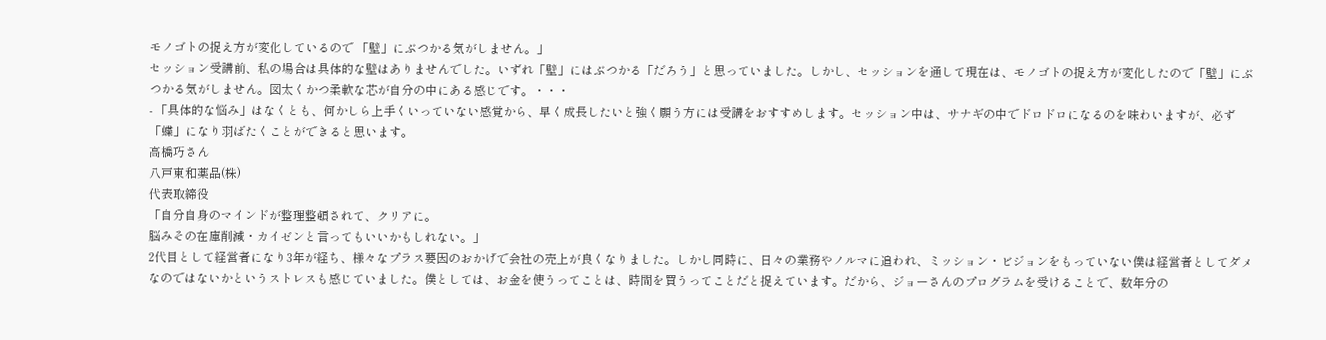モノゴトの捉え方が変化しているので 「壁」にぶつかる気がしません。」
セッション受講前、私の場合は具体的な壁はありませんでした。いずれ「壁」にはぶつかる「だろう」と思っていました。しかし、セッションを通して現在は、モノゴトの捉え方が変化したので「壁」にぶつかる気がしません。図太くかつ柔軟な芯が自分の中にある感じです。・・・
- 「具体的な悩み」はなくとも、何かしら上手くいっていない感覚から、早く成長したいと強く願う方には受講をおすすめします。セッション中は、サナギの中でドロドロになるのを味わいますが、必ず「蝶」になり羽ばたくことができると思います。
高橋巧さん
八戸東和薬品(株)
代表取締役
「自分自身のマインドが整理整頓されて、クリアに。
脳みその在庫削減・カイゼンと言ってもいいかもしれない。」
2代目として経営者になり3年が経ち、様々なプラス要因のおかげで会社の売上が良くなりました。しかし同時に、日々の業務やノルマに追われ、ミッション・ビジョンをもっていない僕は経営者としてダメなのではないかというストレスも感じていました。僕としては、お金を使うってことは、時間を買うってことだと捉えています。だから、ジョーさんのプログラムを受けることで、数年分の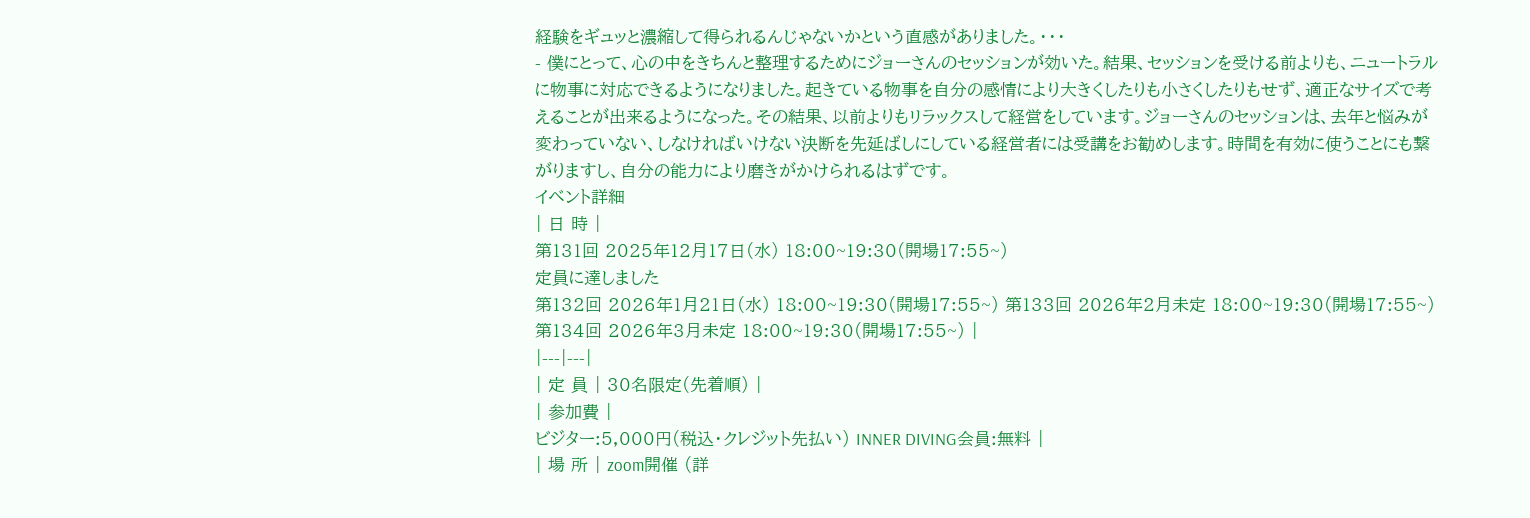経験をギュッと濃縮して得られるんじゃないかという直感がありました。・・・
- 僕にとって、心の中をきちんと整理するためにジョーさんのセッションが効いた。結果、セッションを受ける前よりも、ニュートラルに物事に対応できるようになりました。起きている物事を自分の感情により大きくしたりも小さくしたりもせず、適正なサイズで考えることが出来るようになった。その結果、以前よりもリラックスして経営をしています。ジョーさんのセッションは、去年と悩みが変わっていない、しなければいけない決断を先延ばしにしている経営者には受講をお勧めします。時間を有効に使うことにも繋がりますし、自分の能力により磨きがかけられるはずです。
イベント詳細
| 日 時 |
第131回 2025年12月17日(水) 18:00~19:30(開場17:55~)
定員に達しました
第132回 2026年1月21日(水) 18:00~19:30(開場17:55~) 第133回 2026年2月未定 18:00~19:30(開場17:55~) 第134回 2026年3月未定 18:00~19:30(開場17:55~) |
|---|---|
| 定 員 | 30名限定(先着順) |
| 参加費 |
ビジター:5,000円(税込・クレジット先払い) INNER DIVING会員:無料 |
| 場 所 | zoom開催 (詳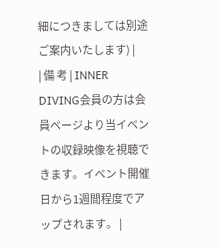細につきましては別途ご案内いたします) |
| 備 考 | INNER DIVING会員の方は会員ページより当イベントの収録映像を視聴できます。イベント開催日から1週間程度でアップされます。 |